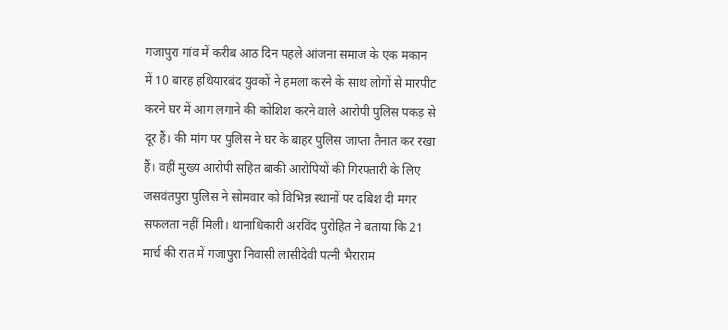गजापुरा गांव में करीब आठ दिन पहले आंजना समाज के एक मकान में 10 बारह हथियारबंद युवकों ने हमला करने के साथ लोगों से मारपीट करने घर में आग लगाने की कोशिश करने वाले आरोपी पुलिस पकड़ से दूर हैं। की मांग पर पुलिस ने घर के बाहर पुलिस जाप्ता तैनात कर रखा हैं। वहीं मुख्य आरोपी सहित बाकी आरोपियों की गिरफ्तारी के लिए जसवंतपुरा पुलिस ने सोमवार को विभिन्न स्थानों पर दबिश दी मगर सफलता नहीं मिली। थानाधिकारी अरविंद पुरोहित ने बताया कि 21 मार्च की रात में गजापुरा निवासी लासीदेवी पत्नी भैराराम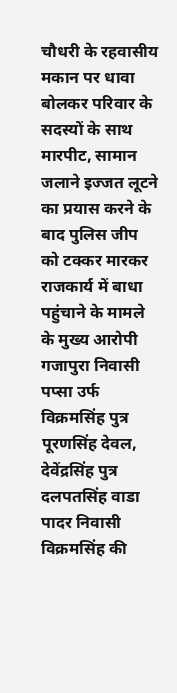चौधरी के रहवासीय मकान पर धावा बोलकर परिवार के सदस्यों के साथ मारपीट, सामान जलाने इज्जत लूटने का प्रयास करने के बाद पुलिस जीप को टक्कर मारकर राजकार्य में बाधा पहुंचाने के मामले के मुख्य आरोपी गजापुरा निवासी पप्सा उर्फ विक्रमसिंह पुत्र पूरणसिंह देवल, देवेंद्रसिंह पुत्र दलपतसिंह वाडा पादर निवासी विक्रमसिंह की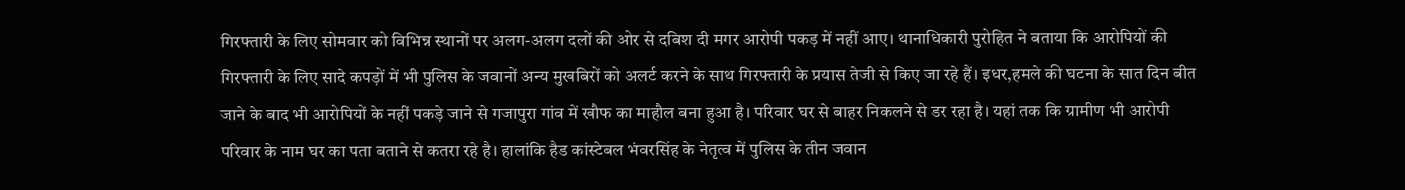गिरफ्तारी के लिए सोमवार को विभिन्न स्थानों पर अलग-अलग दलों की ओर से दबिश दी मगर आरोपी पकड़ में नहीं आए। थानाधिकारी पुरोहित ने बताया कि आरोपियों की गिरफ्तारी के लिए सादे कपड़ों में भी पुलिस के जवानों अन्य मुखबिरों को अलर्ट करने के साथ गिरफ्तारी के प्रयास तेजी से किए जा रहे हैं। इधर,हमले की घटना के सात दिन बीत जाने के बाद भी आरोपियों के नहीं पकड़े जाने से गजापुरा गांव में खौफ का माहौल बना हुआ है। परिवार घर से बाहर निकलने से डर रहा है। यहां तक कि ग्रामीण भी आरोपी परिवार के नाम घर का पता बताने से कतरा रहे है। हालांकि हैड कांस्टेबल भंवरसिंह के नेतृत्व में पुलिस के तीन जवान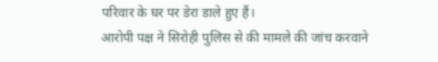परिवार के घर पर डेरा डाले हुए हैं।
आरोपी पक्ष ने सिरोही पुलिस से की मामले की जांच करवाने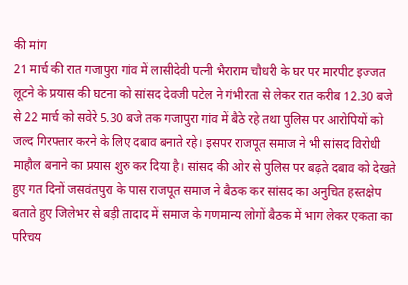की मांग
21 मार्च की रात गजापुरा गांव में लासीदेवी पत्नी भैराराम चौधरी के घर पर मारपीट इज्जत लूटने के प्रयास की घटना को सांसद देवजी पटेल ने गंभीरता से लेकर रात करीब 12.30 बजे से 22 मार्च को सवेरे 5.30 बजे तक गजापुरा गांव में बैठे रहे तथा पुलिस पर आरोपियों को जल्द गिरफ्तार करने के लिए दबाव बनाते रहे। इसपर राजपूत समाज ने भी सांसद विरोधी माहौल बनाने का प्रयास शुरु कर दिया है। सांसद की ओर से पुलिस पर बढ़ते दबाव को देखते हुए गत दिनों जसवंतपुरा के पास राजपूत समाज ने बैठक कर सांसद का अनुचित हस्तक्षेप बताते हुए जिलेभर से बड़ी तादाद में समाज के गणमान्य लोगों बैठक में भाग लेकर एकता का परिचय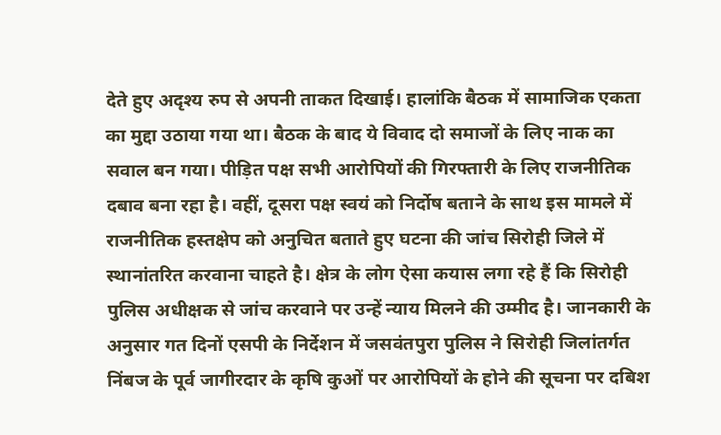देते हुए अदृश्य रुप से अपनी ताकत दिखाई। हालांकि बैठक में सामाजिक एकता का मुद्दा उठाया गया था। बैठक के बाद ये विवाद दो समाजों के लिए नाक का सवाल बन गया। पीड़ित पक्ष सभी आरोपियों की गिरफ्तारी के लिए राजनीतिक दबाव बना रहा है। वहीं, दूसरा पक्ष स्वयं को निर्दोष बताने के साथ इस मामले में राजनीतिक हस्तक्षेप को अनुचित बताते हुए घटना की जांच सिरोही जिले में स्थानांतरित करवाना चाहते है। क्षेत्र के लोग ऐसा कयास लगा रहे हैं कि सिरोही पुलिस अधीक्षक से जांच करवाने पर उन्हें न्याय मिलने की उम्मीद है। जानकारी के अनुसार गत दिनों एसपी के निर्देशन में जसवंतपुरा पुलिस ने सिरोही जिलांतर्गत निंबज के पूर्व जागीरदार के कृषि कुओं पर आरोपियों के होने की सूचना पर दबिश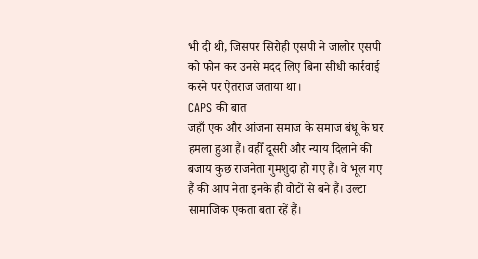भी दी थी, जिसपर सिरोही एसपी ने जालोर एसपी को फोन कर उनसे मदद लिए बिना सीधी कार्रवाई करने पर ऐतराज जताया था।
CAPS की बात
जहाँ एक और आंजना समाज के समाज बंधू के घर हमला हुआ हैं। वहीँ दूसरी और न्याय दिलाने की बजाय कुछ राजनेता गुमशुदा हो गए हैं। वे भूल गए हैं की आप नेता इनके ही वोटों से बने हैं। उल्टा सामाजिक एकता बता रहें हैं।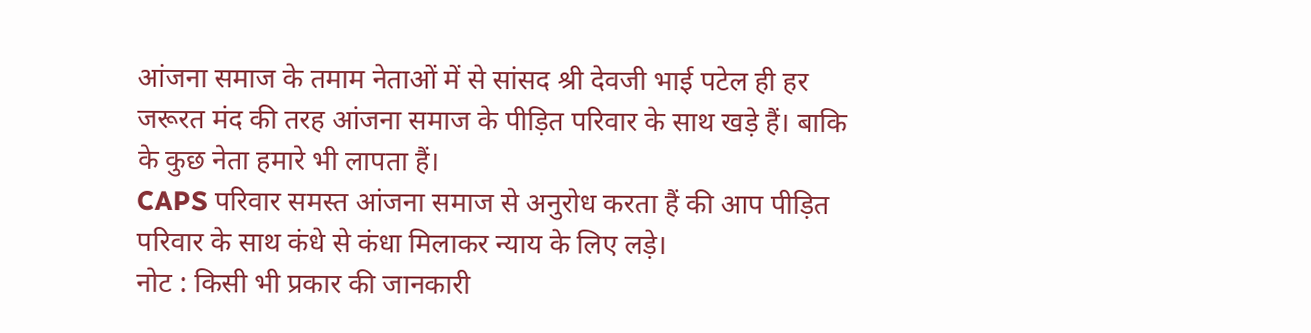आंजना समाज के तमाम नेताओं में से सांसद श्री देवजी भाई पटेल ही हर जरूरत मंद की तरह आंजना समाज के पीड़ित परिवार के साथ खड़े हैं। बाकि के कुछ नेता हमारे भी लापता हैं।
CAPS परिवार समस्त आंजना समाज से अनुरोध करता हैं की आप पीड़ित परिवार के साथ कंधे से कंधा मिलाकर न्याय के लिए लड़े।
नोट : किसी भी प्रकार की जानकारी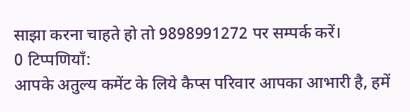साझा करना चाहते हो तो 9898991272 पर सम्पर्क करें।
0 टिप्पणियाँ:
आपके अतुल्य कमेंट के लिये कैप्स परिवार आपका आभारी है, हमें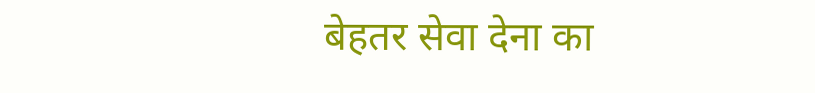बेहतर सेवा देना का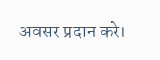अवसर प्रदान करे।